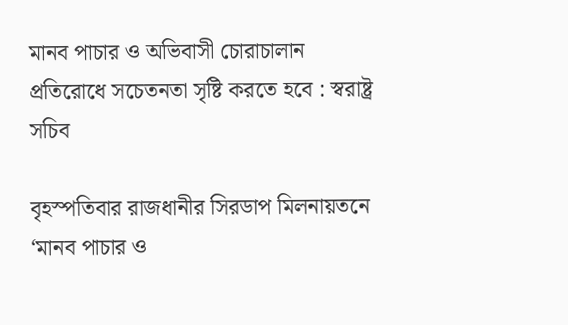মানব পাচার ও অভিবাসী চোরাচালান প্রতিরোধে সচেতনতা সৃষ্টি করতে হবে : স্বরাষ্ট্র সচিব

বৃহস্পতিবার রাজধানীর সিরডাপ মিলনায়তনে ‘মানব পাচার ও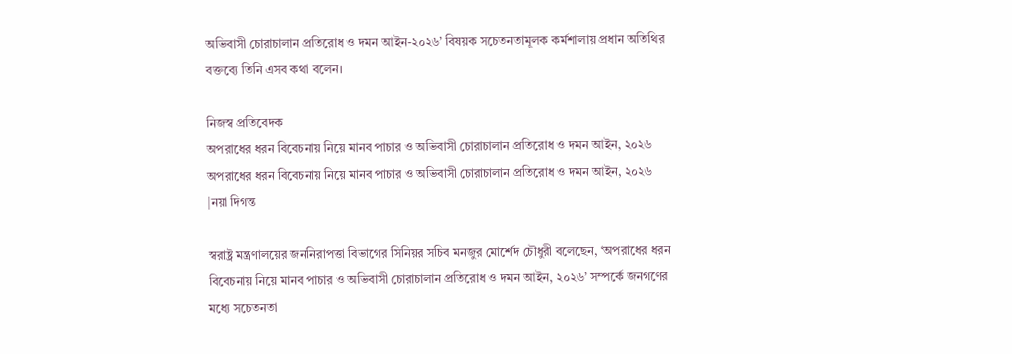অভিবাসী চোরাচালান প্রতিরোধ ও দমন আইন-২০২৬’ বিষয়ক সচেতনতামূলক কর্মশালায় প্রধান অতিথির বক্তব্যে তিনি এসব কথা বলেন।

নিজস্ব প্রতিবেদক
অপরাধের ধরন বিবেচনায় নিয়ে মানব পাচার ও অভিবাসী চোরাচালান প্রতিরোধ ও দমন আইন, ২০২৬
অপরাধের ধরন বিবেচনায় নিয়ে মানব পাচার ও অভিবাসী চোরাচালান প্রতিরোধ ও দমন আইন, ২০২৬ |নয়া দিগন্ত

স্বরাষ্ট্র মন্ত্রণালয়ের জননিরাপত্তা বিভাগের সিনিয়র সচিব মনজুর মোর্শেদ চৌধুরী বলেছেন, ‘অপরাধের ধরন বিবেচনায় নিয়ে মানব পাচার ও অভিবাসী চোরাচালান প্রতিরোধ ও দমন আইন, ২০২৬’ সম্পর্কে জনগণের মধ্যে সচেতনতা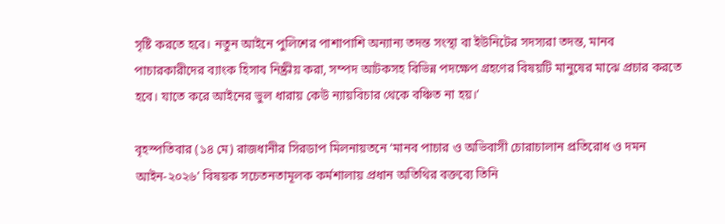সৃষ্টি করতে হবে। নতুন আইনে পুলিশের পাশাপাশি অন্যান্য তদন্ত সংস্থা বা ইউনিটের সদস্যরা তদন্ত, মানব পাচারকারীদের ব্যাংক হিসাব নিষ্ক্রীয় করা, সম্পদ আটকসহ বিভিন্ন পদক্ষেপ গ্রহণের বিষয়টি মানুষের মাঝে প্রচার করতে হবে। যাতে করে আইনের ভুল ধারায় কেউ ন্যায়বিচার থেকে বঞ্চিত না হয়।’

বৃহস্পতিবার (১৪ মে) রাজধানীর সিরডাপ মিলনায়তনে ‘মানব পাচার ও অভিবাসী চোরাচালান প্রতিরোধ ও দমন আইন-২০২৬’ বিষয়ক সচেতনতামূলক কর্মশালায় প্রধান অতিথির বক্তব্যে তিনি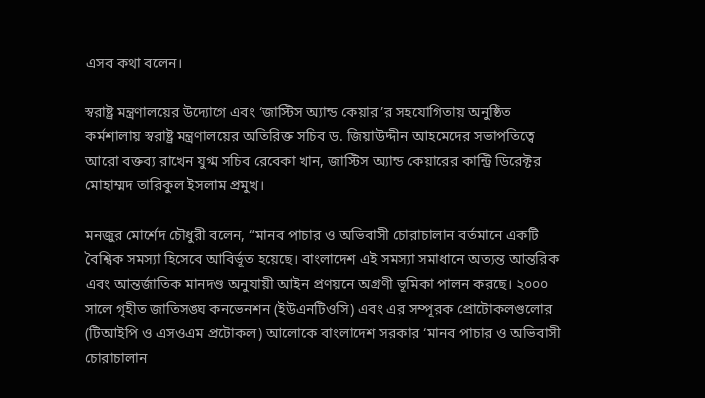এসব কথা বলেন।

স্বরাষ্ট্র মন্ত্রণালয়ের উদ্যোগে এবং ‘জাস্টিস অ্যান্ড কেয়ার’র সহযোগিতায় অনুষ্ঠিত কর্মশালায় স্বরাষ্ট্র মন্ত্রণালয়ের অতিরিক্ত সচিব ড. জিয়াউদ্দীন আহমেদের সভাপতিত্বে আরো বক্তব্য রাখেন যুগ্ম সচিব রেবেকা খান, জাস্টিস অ্যান্ড কেয়ারের কান্ট্রি ডিরেক্টর মোহাম্মদ তারিকুল ইসলাম প্রমুখ।

মনজুর মোর্শেদ চৌধুরী বলেন, “মানব পাচার ও অভিবাসী চোরাচালান বর্তমানে একটি বৈশ্বিক সমস্যা হিসেবে আবির্ভূত হয়েছে। বাংলাদেশ এই সমস্যা সমাধানে অত্যন্ত আন্তরিক এবং আন্তর্জাতিক মানদণ্ড অনুযায়ী আইন প্রণয়নে অগ্রণী ভূমিকা পালন করছে। ২০০০ সালে গৃহীত জাতিসঙ্ঘ কনভেনশন (ইউএনটিওসি) এবং এর সম্পূরক প্রোটোকলগুলোর (টিআইপি ও এসওএম প্রটোকল) আলোকে বাংলাদেশ সরকার ‘মানব পাচার ও অভিবাসী চোরাচালান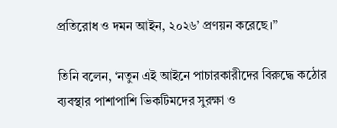প্রতিরোধ ও দমন আইন, ২০২৬’ প্রণয়ন করেছে।”

তিনি বলেন, ‘নতুন এই আইনে পাচারকারীদের বিরুদ্ধে কঠোর ব্যবস্থার পাশাপাশি ভিকটিমদের সুরক্ষা ও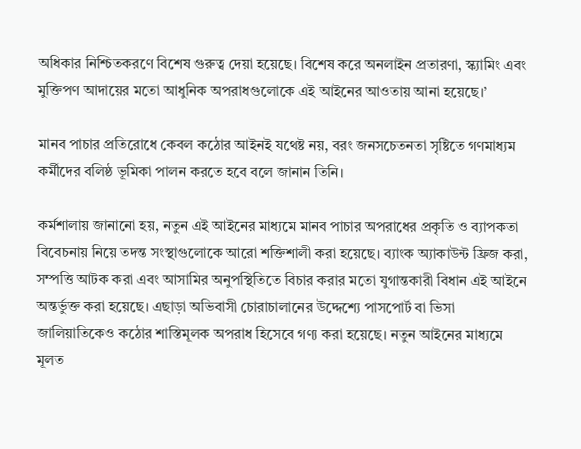অধিকার নিশ্চিতকরণে বিশেষ গুরুত্ব দেয়া হয়েছে। বিশেষ করে অনলাইন প্রতারণা, স্ক্যামিং এবং মুক্তিপণ আদায়ের মতো আধুনিক অপরাধগুলোকে এই আইনের আওতায় আনা হয়েছে।’

মানব পাচার প্রতিরোধে কেবল কঠোর আইনই যথেষ্ট নয়, বরং জনসচেতনতা সৃষ্টিতে গণমাধ্যম কর্মীদের বলিষ্ঠ ভূমিকা পালন করতে হবে বলে জানান তিনি।

কর্মশালায় জানানো হয়, নতুন এই আইনের মাধ্যমে মানব পাচার অপরাধের প্রকৃতি ও ব্যাপকতা বিবেচনায় নিয়ে তদন্ত সংস্থাগুলোকে আরো শক্তিশালী করা হয়েছে। ব্যাংক অ্যাকাউন্ট ফ্রিজ করা, সম্পত্তি আটক করা এবং আসামির অনুপস্থিতিতে বিচার করার মতো যুগান্তকারী বিধান এই আইনে অন্তর্ভুক্ত করা হয়েছে। এছাড়া অভিবাসী চোরাচালানের উদ্দেশ্যে পাসপোর্ট বা ভিসা জালিয়াতিকেও কঠোর শাস্তিমূলক অপরাধ হিসেবে গণ্য করা হয়েছে। নতুন আইনের মাধ্যমে মূলত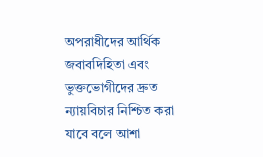অপরাধীদের আর্থিক জবাবদিহিতা এবং ভুক্তভোগীদের দ্রুত ন্যায়বিচার নিশ্চিত করা যাবে বলে আশা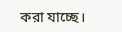করা যাচ্ছে।